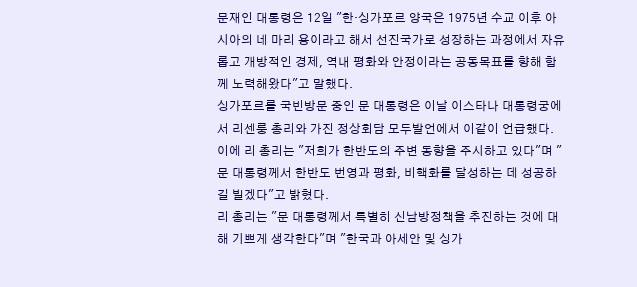문재인 대통령은 12일 "한·싱가포르 양국은 1975년 수교 이후 아시아의 네 마리 용이라고 해서 선진국가로 성장하는 과정에서 자유롭고 개방적인 경제, 역내 평화와 안정이라는 공동목표를 향해 함께 노력해왔다"고 말했다.
싱가포르를 국빈방문 중인 문 대통령은 이날 이스타나 대통령궁에서 리센룽 총리와 가진 정상회담 모두발언에서 이같이 언급했다.
이에 리 총리는 "저희가 한반도의 주변 동향을 주시하고 있다"며 "문 대통령께서 한반도 번영과 평화, 비핵화를 달성하는 데 성공하길 빌겠다"고 밝혔다.
리 총리는 "문 대통령께서 특별히 신남방정책을 추진하는 것에 대해 기쁘게 생각한다"며 "한국과 아세안 및 싱가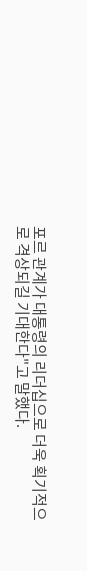포르 관계가 대통령의 리더십으로 더욱 획기적으로 격상되길 기대한다"고 말했다.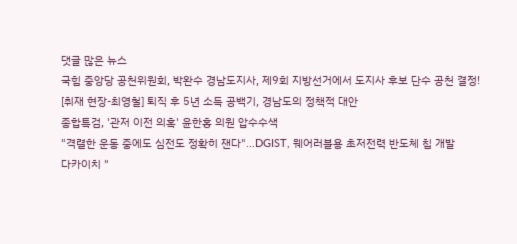댓글 많은 뉴스
국힘 중앙당 공천위원회, 박완수 경남도지사, 제9회 지방선거에서 도지사 후보 단수 공천 결정!
[취재 현장-최영철] 퇴직 후 5년 소득 공백기, 경남도의 정책적 대안
종합특검, '관저 이전 의혹' 윤한홍 의원 압수수색
"격렬한 운동 중에도 심전도 정확히 잰다"…DGIST, 웨어러블용 초저전력 반도체 칩 개발
다카이치 "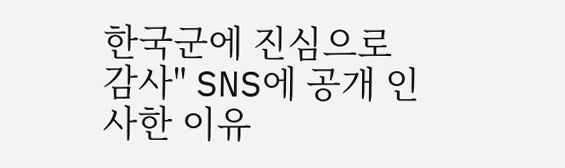한국군에 진심으로 감사" SNS에 공개 인사한 이유